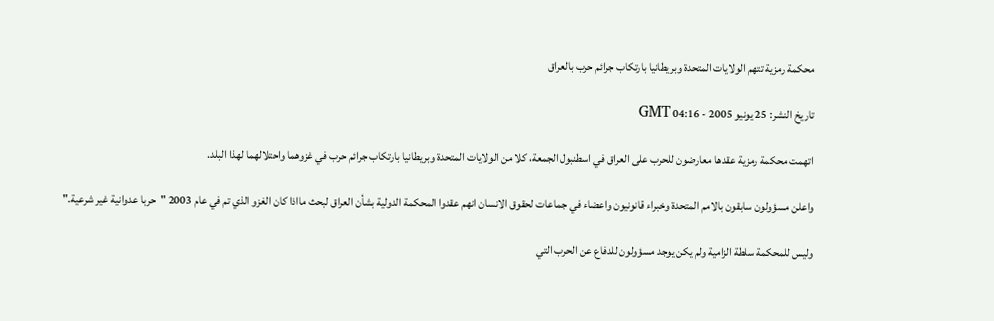محكمة رمزية تتهم الولايات المتحدة وبريطانيا بارتكاب جرائم حرب بالعراق

تاريخ النشر: 25 يونيو 2005 - 04:16 GMT

اتهمت محكمة رمزية عقدها معارضون للحرب على العراق في اسطنبول الجمعة، كلا من الولايات المتحدة وبريطانيا بارتكاب جرائم حرب في غزوهما واحتلالهما لهذا البلد.

واعلن مسؤولون سابقون بالامم المتحدة وخبراء قانونيون واعضاء في جماعات لحقوق الانسان انهم عقدوا المحكمة الدولية بشأن العراق لبحث مااذا كان الغزو الذي تم في عام 2003 "حربا عدوانية غير شرعية."

وليس للمحكمة سلطة الزامية ولم يكن يوجد مسؤولون للدفاع عن الحرب التي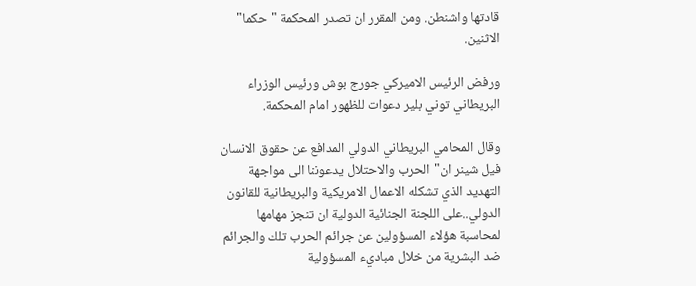قادتها واشنطن. ومن المقرر ان تصدر المحكمة "حكما" الاثنين.

ورفض الرئيس الاميركي جورج بوش ورئيس الوزراء البريطاني توني بلير دعوات للظهور امام المحكمة.

وقال المحامي البريطاني الدولي المدافع عن حقوق الانسان فيل شينر ان"الحرب والاحتلال يدعوننا الى مواجهة التهديد الذي تشكله الاعمال الامريكية والبريطانية للقانون الدولي..على اللجنة الجنائية الدولية ان تنجز مهامها لمحاسبة هؤلاء المسؤولين عن جرائم الحرب تلك والجرائم ضد البشرية من خلال مباديء المسؤولية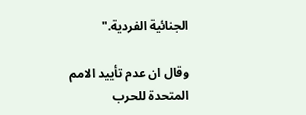الجنائية الفردية."

وقال ان عدم تأييد الامم المتحدة للحرب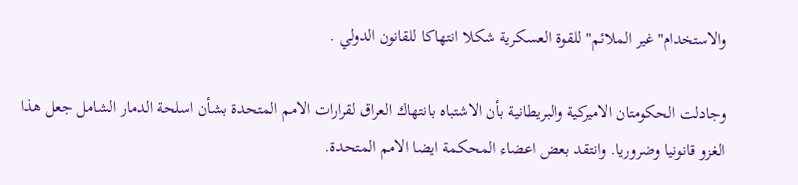والاستخدام"غير الملائم" للقوة العسكرية شكلا انتهاكا للقانون الدولي .

وجادلت الحكومتان الاميركية والبريطانية بأن الاشتباه بانتهاك العراق لقرارات الامم المتحدة بشأن اسلحة الدمار الشامل جعل هذا الغزو قانونيا وضروريا. وانتقد بعض اعضاء المحكمة ايضا الامم المتحدة.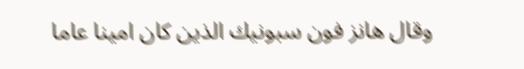وقال هانز فون سبونيك الذين كان امينا عاما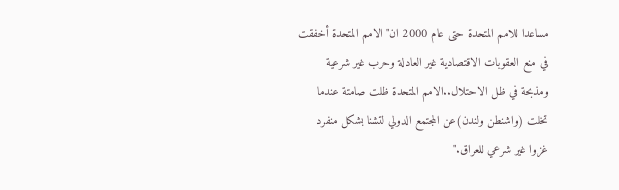مساعدا للامم المتحدة حتى عام 2000 ان"الامم المتحدة أخفقت في منع العقوبات الاقتصادية غير العادلة وحرب غير شرعية ومذبحة في ظل الاحتلال..الامم المتحدة ظلت صامتة عندما تخلت (واشنطن ولندن)عن المجتمع الدولي لتشنا بشكل منفرد غزوا غير شرعي للعراق."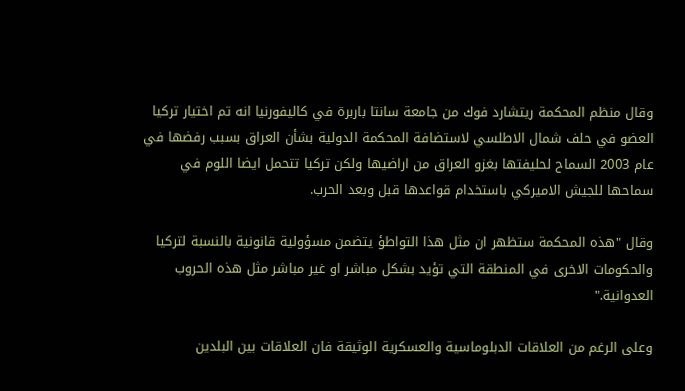وقال منظم المحكمة ريتشارد فوك من جامعة سانتا باربرة في كاليفورنيا انه تم اختيار تركيا العضو في حلف شمال الاطلسي لاستضافة المحكمة الدولية بشأن العراق بسبب رفضها في عام 2003 السماح لحليفتها بغزو العراق من اراضيها ولكن تركيا تتحمل ايضا اللوم في سماحها للجيش الاميركي باستخدام قواعدها قبل وبعد الحرب.

وقال "هذه المحكمة ستظهر ان مثل هذا التواطؤ يتضمن مسؤولية قانونية بالنسبة لتركيا والحكومات الاخرى في المنطقة التي تؤيد بشكل مباشر او غير مباشر مثل هذه الحروب العدوانية."

وعلى الرغم من العلاقات الدبلوماسية والعسكرية الوثيقة فان العلاقات بين البلدين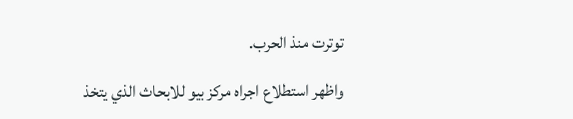توترت منذ الحرب.

واظهر استطلاع اجراه مركز بيو للابحاث الذي يتخذ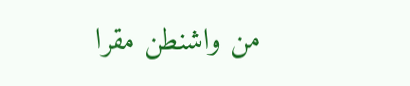من واشنطن مقرا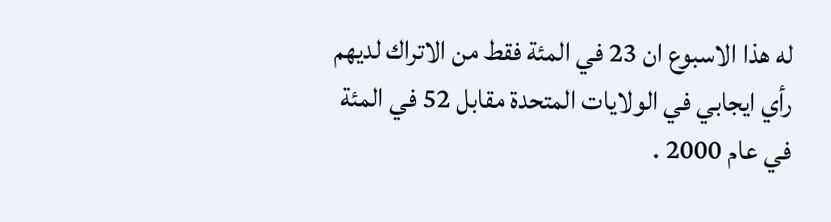له هذا الاسبوع ان 23 في المئة فقط من الاتراك لديهم رأي ايجابي في الولايات المتحدة مقابل 52 في المئة في عام 2000 .